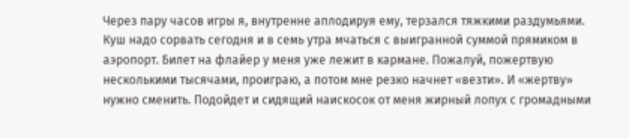Через пару часов игры я, внутренне аплодируя ему, терзался тяжкими раздумьями. Куш надо сорвать сегодня и в семь утра мчаться с выигранной суммой прямиком в аэропорт. Билет на флайер у меня уже лежит в кармане. Пожалуй, пожертвую несколькими тысячами, проиграю, а потом мне резко начнет «везти». И «жертву» нужно сменить. Подойдет и сидящий наискосок от меня жирный лопух с громадными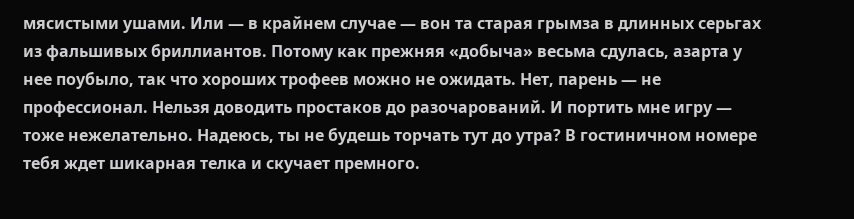мясистыми ушами. Или — в крайнем случае — вон та старая грымза в длинных серьгах из фальшивых бриллиантов. Потому как прежняя «добыча» весьма сдулась, азарта у нее поубыло, так что хороших трофеев можно не ожидать. Нет, парень — не профессионал. Нельзя доводить простаков до разочарований. И портить мне игру — тоже нежелательно. Надеюсь, ты не будешь торчать тут до утра? В гостиничном номере тебя ждет шикарная телка и скучает премного.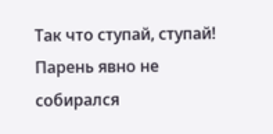Так что ступай, ступай!
Парень явно не собирался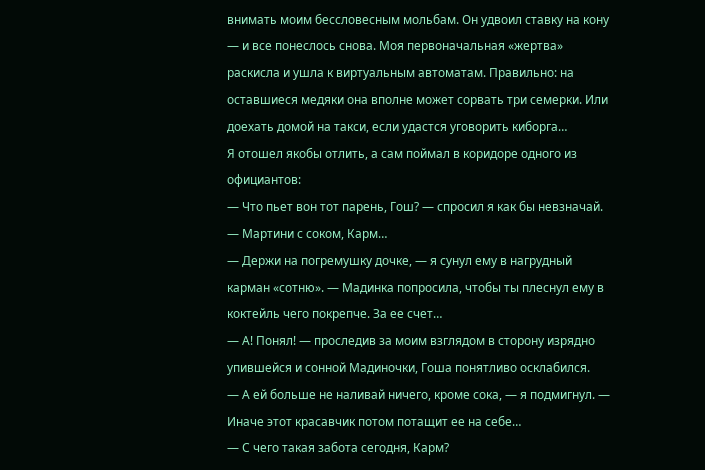внимать моим бессловесным мольбам. Он удвоил ставку на кону — и все понеслось снова. Моя первоначальная «жертва» раскисла и ушла к виртуальным автоматам. Правильно: на оставшиеся медяки она вполне может сорвать три семерки. Или доехать домой на такси, если удастся уговорить киборга…
Я отошел якобы отлить, а сам поймал в коридоре одного из официантов:
— Что пьет вон тот парень, Гош? — спросил я как бы невзначай.
— Мартини с соком, Карм…
— Держи на погремушку дочке, — я сунул ему в нагрудный карман «сотню». — Мадинка попросила, чтобы ты плеснул ему в коктейль чего покрепче. За ее счет…
— А! Понял! — проследив за моим взглядом в сторону изрядно упившейся и сонной Мадиночки, Гоша понятливо осклабился.
— А ей больше не наливай ничего, кроме сока, — я подмигнул. — Иначе этот красавчик потом потащит ее на себе…
— С чего такая забота сегодня, Карм?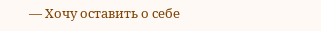— Хочу оставить о себе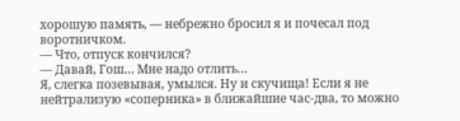хорошую память, — небрежно бросил я и почесал под воротничком.
— Что, отпуск кончился?
— Давай, Гош… Мне надо отлить…
Я, слегка позевывая, умылся. Ну и скучища! Если я не нейтрализую «соперника» в ближайшие час-два, то можно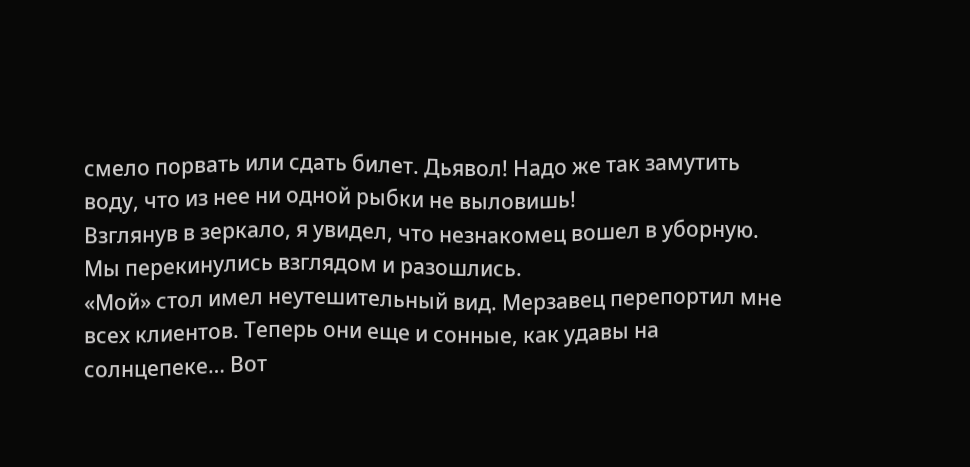смело порвать или сдать билет. Дьявол! Надо же так замутить воду, что из нее ни одной рыбки не выловишь!
Взглянув в зеркало, я увидел, что незнакомец вошел в уборную. Мы перекинулись взглядом и разошлись.
«Мой» стол имел неутешительный вид. Мерзавец перепортил мне всех клиентов. Теперь они еще и сонные, как удавы на солнцепеке… Вот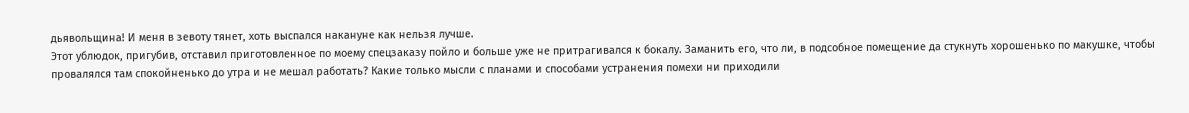дьявольщина! И меня в зевоту тянет, хоть выспался накануне как нельзя лучше.
Этот ублюдок, пригубив, отставил приготовленное по моему спецзаказу пойло и больше уже не притрагивался к бокалу. Заманить его, что ли, в подсобное помещение да стукнуть хорошенько по макушке, чтобы провалялся там спокойненько до утра и не мешал работать? Какие только мысли с планами и способами устранения помехи ни приходили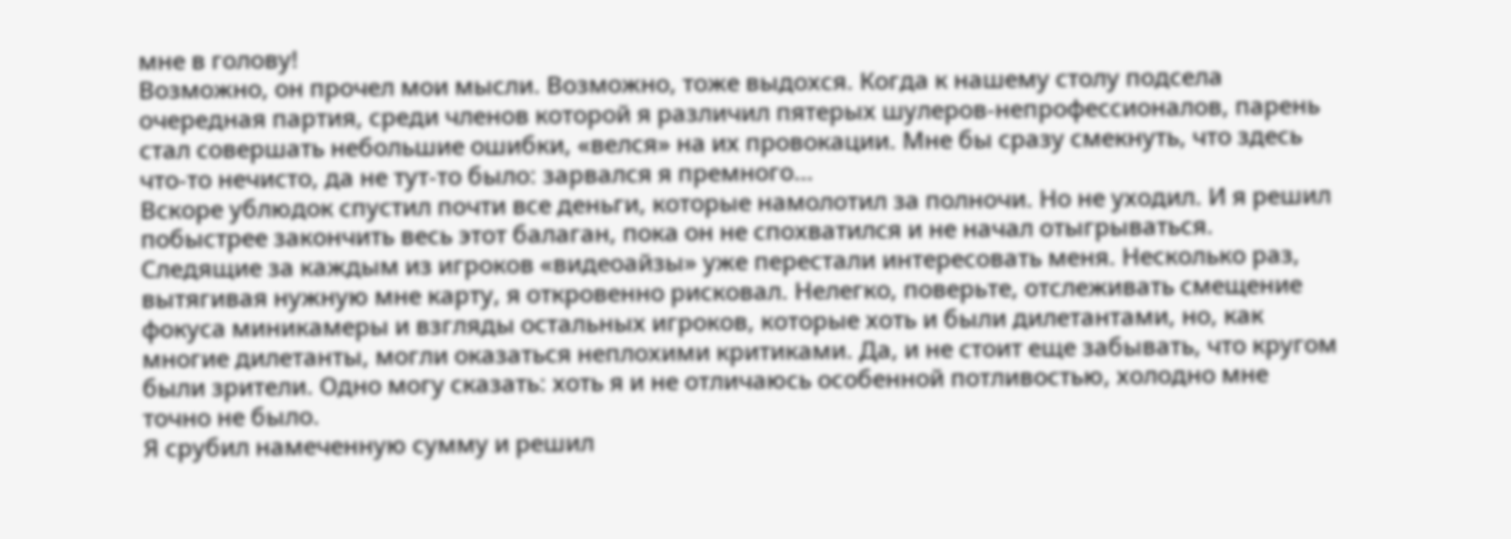мне в голову!
Возможно, он прочел мои мысли. Возможно, тоже выдохся. Когда к нашему столу подсела очередная партия, среди членов которой я различил пятерых шулеров-непрофессионалов, парень стал совершать небольшие ошибки, «велся» на их провокации. Мне бы сразу смекнуть, что здесь что-то нечисто, да не тут-то было: зарвался я премного…
Вскоре ублюдок спустил почти все деньги, которые намолотил за полночи. Но не уходил. И я решил побыстрее закончить весь этот балаган, пока он не спохватился и не начал отыгрываться.
Следящие за каждым из игроков «видеоайзы» уже перестали интересовать меня. Несколько раз, вытягивая нужную мне карту, я откровенно рисковал. Нелегко, поверьте, отслеживать смещение фокуса миникамеры и взгляды остальных игроков, которые хоть и были дилетантами, но, как многие дилетанты, могли оказаться неплохими критиками. Да, и не стоит еще забывать, что кругом были зрители. Одно могу сказать: хоть я и не отличаюсь особенной потливостью, холодно мне точно не было.
Я срубил намеченную сумму и решил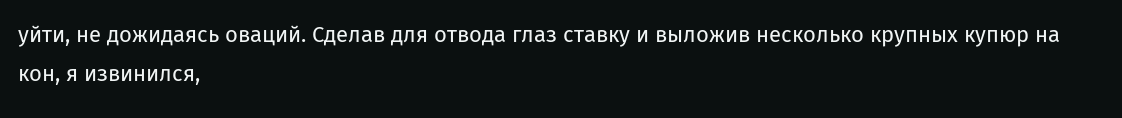уйти, не дожидаясь оваций. Сделав для отвода глаз ставку и выложив несколько крупных купюр на кон, я извинился,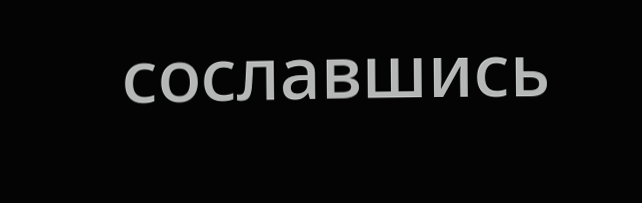сославшись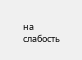на слабость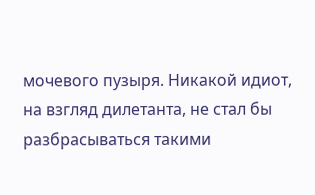мочевого пузыря. Никакой идиот, на взгляд дилетанта, не стал бы разбрасываться такими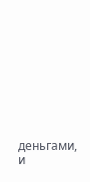деньгами, и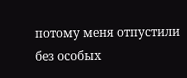потому меня отпустили без особых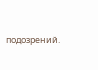подозрений.